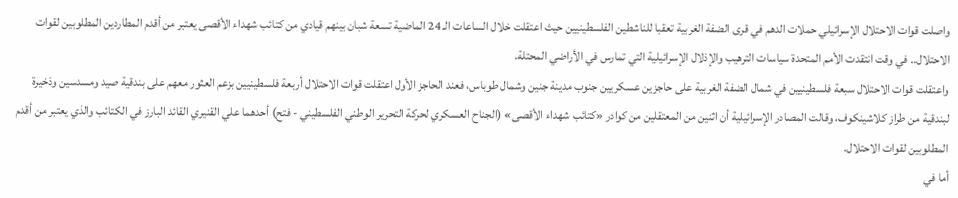واصلت قوات الاحتلال الإسرائيلي حملات الدهم في قرى الضفة الغربية تعقبا للناشطين الفلسطينيين حيث اعتقلت خلال الساعات الـ 24 الماضية تسعة شبان بينهم قيادي من كتائب شهداء الأقصى يعتبر من أقدم المطاردين المطلوبين لقوات الاحتلال.. في وقت انتقدت الأمم المتحدة سياسات الترهيب والإذلال الإسرائيلية التي تمارس في الأراضي المحتلة.
واعتقلت قوات الاحتلال سبعة فلسطينيين في شمال الضفة الغربية على حاجزين عسكريين جنوب مدينة جنين وشمال طوباس، فعند الحاجز الأول اعتقلت قوات الاحتلال أربعة فلسطينيين بزعم العثور معهم على بندقية صيد ومسدسين وذخيرة لبندقية من طراز كلاشينكوف، وقالت المصادر الإسرائيلية أن اثنين من المعتقلين من كوادر «كتائب شهداء الأقصى» (الجناح العسكري لحركة التحرير الوطني الفلسطيني - فتح) أحدهما علي القنيري القائد البارز في الكتائب والذي يعتبر من أقدم المطلوبين لقوات الاحتلال.
أما في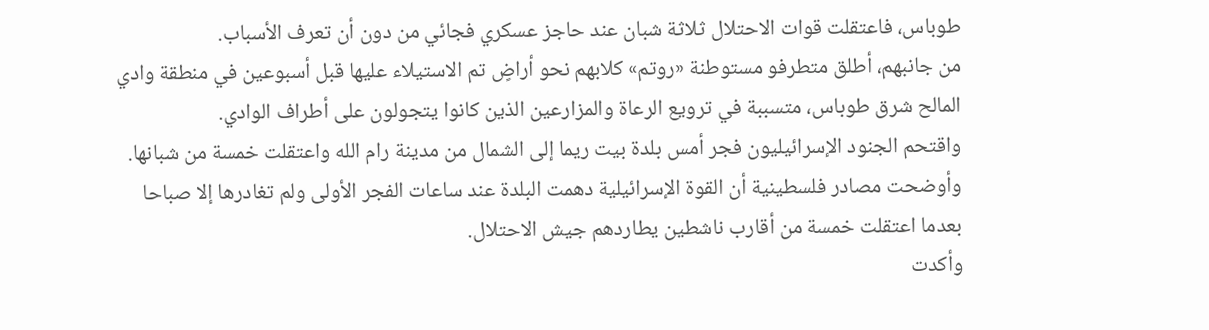طوباس، فاعتقلت قوات الاحتلال ثلاثة شبان عند حاجز عسكري فجائي من دون أن تعرف الأسباب.
من جانبهم، أطلق متطرفو مستوطنة «روتم» كلابهم نحو أراضٍ تم الاستيلاء عليها قبل أسبوعين في منطقة وادي المالح شرق طوباس، متسببة في ترويع الرعاة والمزارعين الذين كانوا يتجولون على أطراف الوادي.
واقتحم الجنود الإسرائيليون فجر أمس بلدة بيت ريما إلى الشمال من مدينة رام الله واعتقلت خمسة من شبانها. وأوضحت مصادر فلسطينية أن القوة الإسرائيلية دهمت البلدة عند ساعات الفجر الأولى ولم تغادرها إلا صباحا بعدما اعتقلت خمسة من أقارب ناشطين يطاردهم جيش الاحتلال.
وأكدت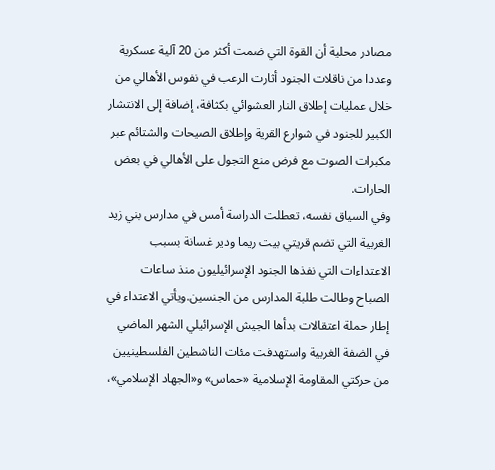مصادر محلية أن القوة التي ضمت أكثر من 20 آلية عسكرية وعددا من ناقلات الجنود أثارت الرعب في نفوس الأهالي من خلال عمليات إطلاق النار العشوائي بكثافة، إضافة إلى الانتشار الكبير للجنود في شوارع القرية وإطلاق الصيحات والشتائم عبر مكبرات الصوت مع فرض منع التجول على الأهالي في بعض الحارات.
وفي السياق نفسه، تعطلت الدراسة أمس في مدارس بني زيد الغربية التي تضم قريتي بيت ريما ودير غسانة بسبب الاعتداءات التي نفذها الجنود الإسرائيليون منذ ساعات الصباح وطالت طلبة المدارس من الجنسين.ويأتي الاعتداء في إطار حملة اعتقالات بدأها الجيش الإسرائيلي الشهر الماضي في الضفة الغربية واستهدفت مئات الناشطين الفلسطينيين من حركتي المقاومة الإسلامية «حماس» و«الجهاد الإسلامي»،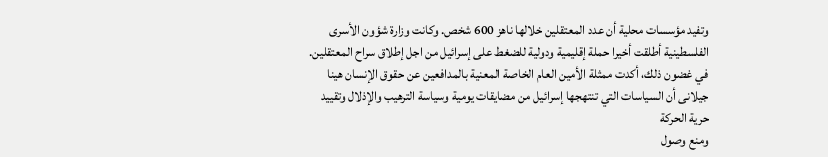وتفيد مؤسسات محلية أن عدد المعتقلين خلالها ناهز 600 شخص. وكانت وزارة شؤون الأسرى الفلسطينية أطلقت أخيرا حملة إقليمية ودولية للضغط على إسرائيل من اجل إطلاق سراح المعتقلين. في غضون ذلك، أكدت ممثلة الأمين العام الخاصة المعنية بالمدافعين عن حقوق الإنسان هينا جيلانى أن السياسات التي تنتهجها إسرائيل من مضايقات يومية وسياسة الترهيب والإذلال وتقييد حرية الحركة
ومنع وصول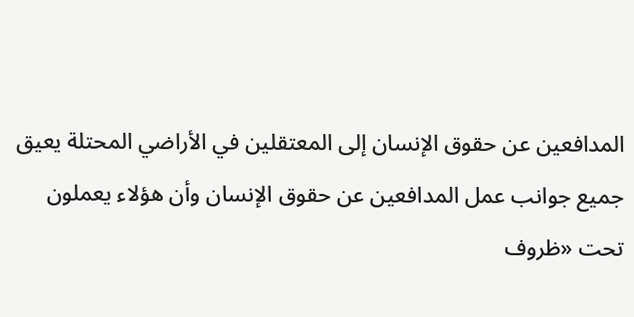المدافعين عن حقوق الإنسان إلى المعتقلين في الأراضي المحتلة يعيق جميع جوانب عمل المدافعين عن حقوق الإنسان وأن هؤلاء يعملون تحت «ظروف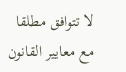لا تتوافق مطلقا مع معايير القانون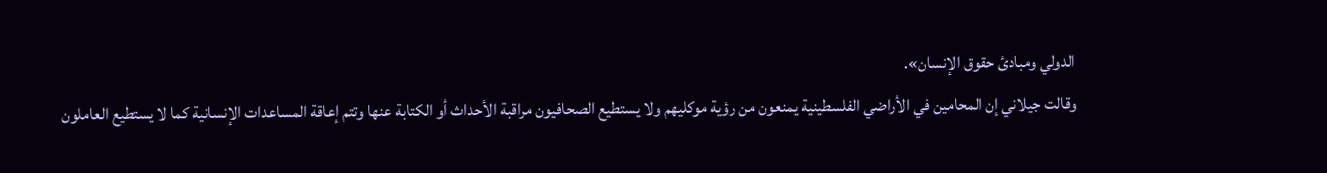الدولي ومبادئ حقوق الإنسان».
وقالت جيلاني إن المحامين في الأراضي الفلسطينية يمنعون من رؤية موكليهم ولا يستطيع الصحافيون مراقبة الأحداث أو الكتابة عنها وتتم إعاقة المساعدات الإنسانية كما لا يستطيع العاملون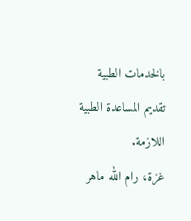بالخدمات الطبية تقديم المساعدة الطبية اللازمة.
غزة، رام الله ماهر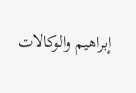إبراهيم والوكالات